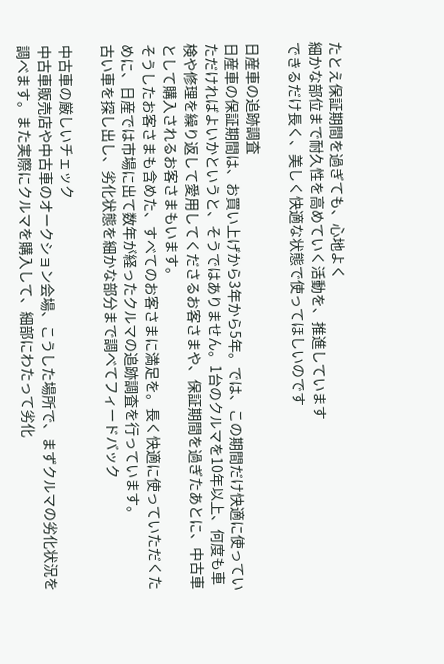たとえ保証期間を過ぎても、心地よく
細かな部位まで耐久性を高めていく活動を、推進しています
できるだけ長く、美しく快適な状態で使ってほしいのです

日産車の追跡調査
日産車の保証期間は、お買い上げから3年から5年。では、この期間だけ快適に使っていただければよいかというと、そうではありません。1台のクルマを10年以上、何度も車検や修理を繰り返して愛用してくださるお客さまや、保証期間を過ぎたあとに、中古車として購入されるお客さまもいます。
そうしたお客さまも含めた、すべてのお客さまに満足を。長く快適に使っていただくために、日産では市場に出て数年が経ったクルマの追跡調査を行っています。
古い車を探し出し、劣化状態を細かな部分まで調べてフィードバック

中古車の厳しいチェック
中古車販売店や中古車のオークション会場、こうした場所で、まずクルマの劣化状況を調べます。また実際にクルマを購入して、細部にわたって劣化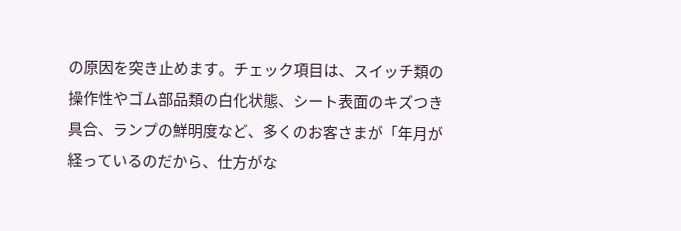の原因を突き止めます。チェック項目は、スイッチ類の操作性やゴム部品類の白化状態、シート表面のキズつき具合、ランプの鮮明度など、多くのお客さまが「年月が経っているのだから、仕方がな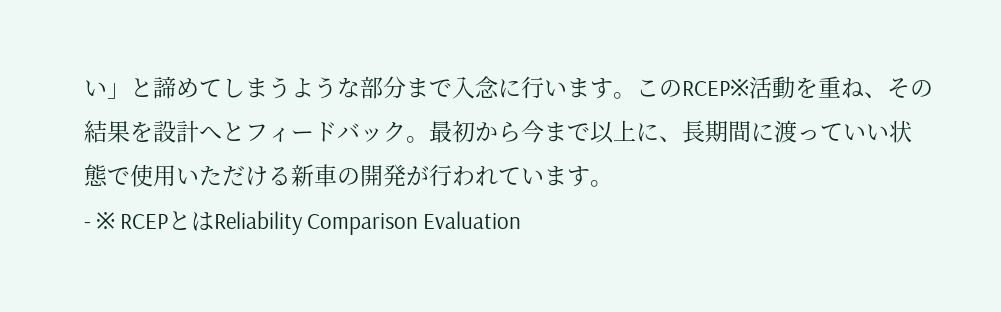い」と諦めてしまうような部分まで入念に行います。このRCEP※活動を重ね、その結果を設計へとフィードバック。最初から今まで以上に、長期間に渡っていい状態で使用いただける新車の開発が行われています。
- ※ RCEPとはReliability Comparison Evaluation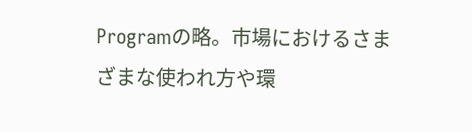Programの略。市場におけるさまざまな使われ方や環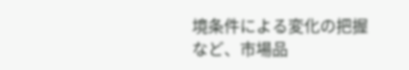境条件による変化の把握など、市場品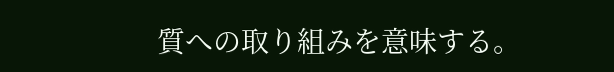質への取り組みを意味する。